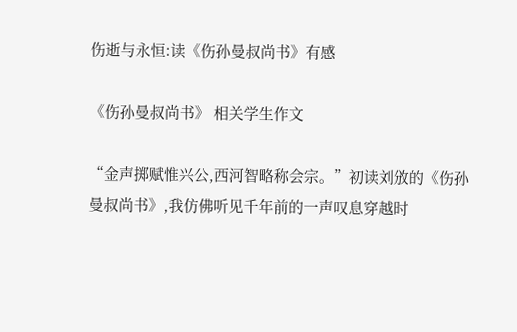伤逝与永恒:读《伤孙曼叔尚书》有感

《伤孙曼叔尚书》 相关学生作文

“金声掷赋惟兴公,西河智略称会宗。”初读刘攽的《伤孙曼叔尚书》,我仿佛听见千年前的一声叹息穿越时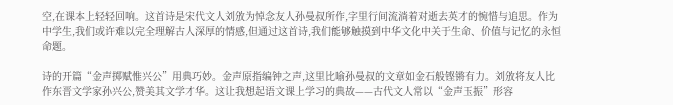空,在课本上轻轻回响。这首诗是宋代文人刘攽为悼念友人孙曼叔所作,字里行间流淌着对逝去英才的惋惜与追思。作为中学生,我们或许难以完全理解古人深厚的情感,但通过这首诗,我们能够触摸到中华文化中关于生命、价值与记忆的永恒命题。

诗的开篇“金声掷赋惟兴公”用典巧妙。金声原指编钟之声,这里比喻孙曼叔的文章如金石般铿锵有力。刘攽将友人比作东晋文学家孙兴公,赞美其文学才华。这让我想起语文课上学习的典故——古代文人常以“金声玉振”形容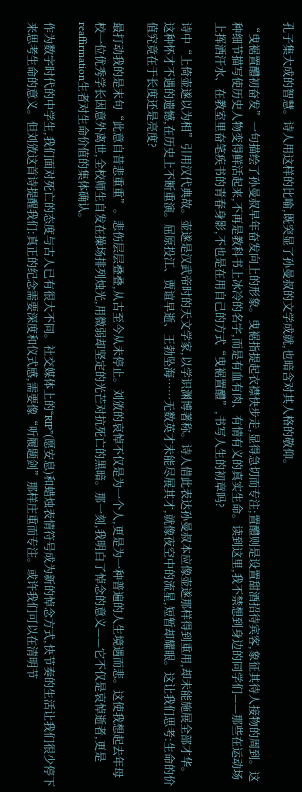孔子集大成的智慧。诗人用这样的比喻,既突显了孙曼叔的文学成就,也暗含对其人格的敬仰。

“曳裾置醴初奋发”一句描绘了孙曼叔早年奋发向上的形象。曳裾指提起衣襟快步走,显得急切而专注;置醴则是设置甜酒招待宾客,象征其待人接物的周到。这种细节描写使历史人物变得鲜活起来,不再是教科书上冰冷的名字,而是有血有肉、有情有义的真实生命。读到这里,我不禁想到身边的同学们——那些在运动场上挥洒汗水、在教室里奋笔疾书的青春身影,不也是在用自己的方式“曳裾置醴”,书写人生的初章吗?

诗中“上倚壶遂以为相”引用汉代典故。壶遂是汉武帝时的天文学家,以学识渊博著称。诗人借此表达孙曼叔本应像壶遂那样得到重用,却未能施展全部才华。这种怀才不遇的遗憾,在历史上不断重演。屈原投江、贾谊早逝、王勃坠海……无数英才未能尽展其才,就像夜空中的流星,短暂却耀眼。这让我们思考:生命的价值究竟在于长度还是亮度?

最打动我的是末句“此意自昔悲重重”。悲伤层层叠叠,从古至今从未停止。刘攽的哀悼不仅是为一个人,更是为一种普遍的人生境遇而悲。这使我想起去年母校一位优秀学长因意外离世,全校师生自发在操场排列烛光,用微弱却坚定的光芒对抗死亡的黑暗。那一刻,我明白了悼念的意义——它不仅是哀悼逝者,更是 reaffirmation生者对生命价值的集体确认。

作为数字时代的中学生,我们面对死亡的态度与古人已有很大不同。社交媒体上的“RIP”(愿安息)和蜡烛表情符号成为新的悼念方式,快节奏的生活让我们很少停下来思考生命的意义。但刘攽这首诗提醒我们:真正的纪念需要深度和仪式感,需要像“听履题剑”那样庄重而专注。或许我们可以在清明节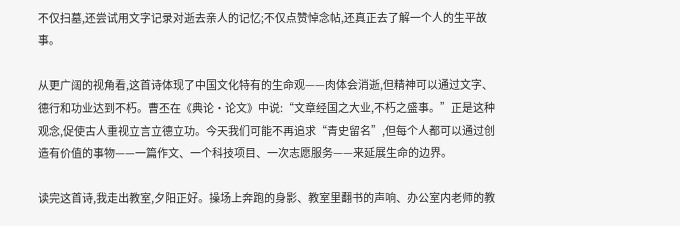不仅扫墓,还尝试用文字记录对逝去亲人的记忆;不仅点赞悼念帖,还真正去了解一个人的生平故事。

从更广阔的视角看,这首诗体现了中国文化特有的生命观——肉体会消逝,但精神可以通过文字、德行和功业达到不朽。曹丕在《典论·论文》中说:“文章经国之大业,不朽之盛事。”正是这种观念,促使古人重视立言立德立功。今天我们可能不再追求“青史留名”,但每个人都可以通过创造有价值的事物——一篇作文、一个科技项目、一次志愿服务——来延展生命的边界。

读完这首诗,我走出教室,夕阳正好。操场上奔跑的身影、教室里翻书的声响、办公室内老师的教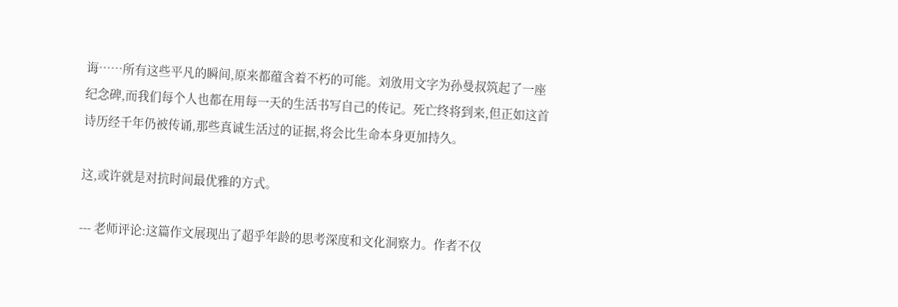诲……所有这些平凡的瞬间,原来都蕴含着不朽的可能。刘攽用文字为孙曼叔筑起了一座纪念碑,而我们每个人也都在用每一天的生活书写自己的传记。死亡终将到来,但正如这首诗历经千年仍被传诵,那些真诚生活过的证据,将会比生命本身更加持久。

这,或许就是对抗时间最优雅的方式。

--- 老师评论:这篇作文展现出了超乎年龄的思考深度和文化洞察力。作者不仅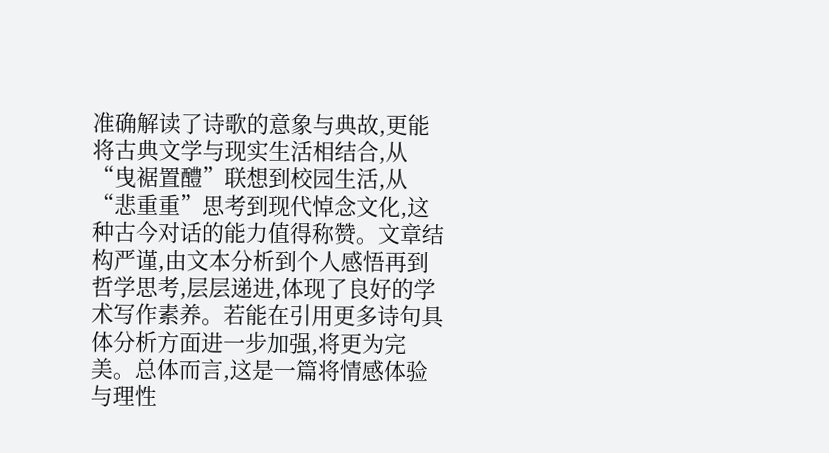准确解读了诗歌的意象与典故,更能将古典文学与现实生活相结合,从“曳裾置醴”联想到校园生活,从“悲重重”思考到现代悼念文化,这种古今对话的能力值得称赞。文章结构严谨,由文本分析到个人感悟再到哲学思考,层层递进,体现了良好的学术写作素养。若能在引用更多诗句具体分析方面进一步加强,将更为完美。总体而言,这是一篇将情感体验与理性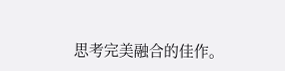思考完美融合的佳作。